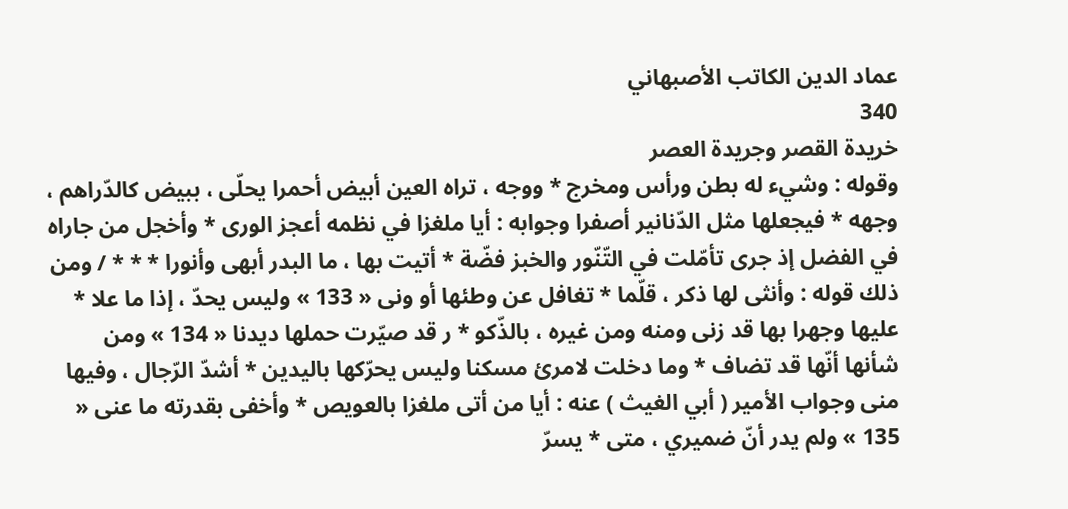عماد الدين الكاتب الأصبهاني
340
خريدة القصر وجريدة العصر
وقوله : وشيء له بطن ورأس ومخرج * ووجه ، تراه العين أبيض أحمرا يحلّى ، ببيض كالدّراهم ، وجهه * فيجعلها مثل الدّنانير أصفرا وجوابه : أيا ملغزا في نظمه أعجز الورى * وأخجل من جاراه في الفضل إذ جرى تأمّلت في التّنّور والخبز فضّة * أتيت بها ، ما البدر أبهى وأنورا * * * / ومن ذلك قوله : وأنثى لها ذكر ، قلّما * تغافل عن وطئها أو ونى « 133 » وليس يحدّ ، إذا ما علا * عليها وجهرا بها قد زنى ومنه ومن غيره ، بالذّكو * ر قد صيّرت حملها ديدنا « 134 » ومن شأنها أنّها قد تضاف * وما دخلت لامرئ مسكنا وليس يحرّكها باليدين * أشدّ الرّجال ، وفيها منى وجواب الأمير ( أبي الغيث ) عنه : أيا من أتى ملغزا بالعويص * وأخفى بقدرته ما عنى « 135 » ولم يدر أنّ ضميري ، متى * يسرّ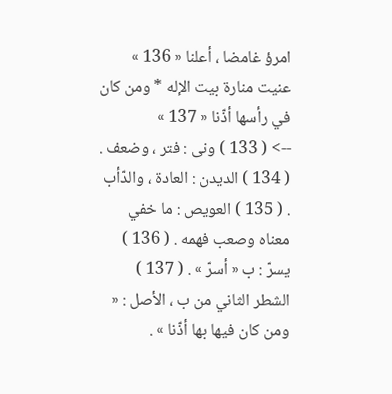امرؤ غامضا ، أعلنا « 136 » عنيت منارة بيت الإله * ومن كان في رأسها أذّنا « 137 »
--> ( 133 ) ونى : فتر ، وضعف . ( 134 ) الديدن : العادة ، والدّأب . ( 135 ) العويص : ما خفي معناه وصعب فهمه . ( 136 ) يسرّ : ب « أسرّ » . ( 137 ) الشطر الثاني من ب ، الأصل : « ومن كان فيها بها أذّنا » .